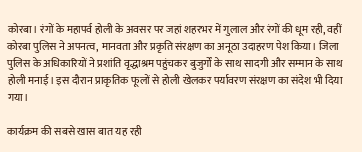कोरबा। रंगों के महापर्व होली के अवसर पर जहां शहरभर में गुलाल और रंगों की धूम रही, वहीं कोरबा पुलिस ने अपनत्व, मानवता और प्रकृति संरक्षण का अनूठा उदाहरण पेश किया। जिला पुलिस के अधिकारियों ने प्रशांति वृद्धाश्रम पहुंचकर बुजुर्गों के साथ सादगी और सम्मान के साथ होली मनाई। इस दौरान प्राकृतिक फूलों से होली खेलकर पर्यावरण संरक्षण का संदेश भी दिया गया।

कार्यक्रम की सबसे खास बात यह रही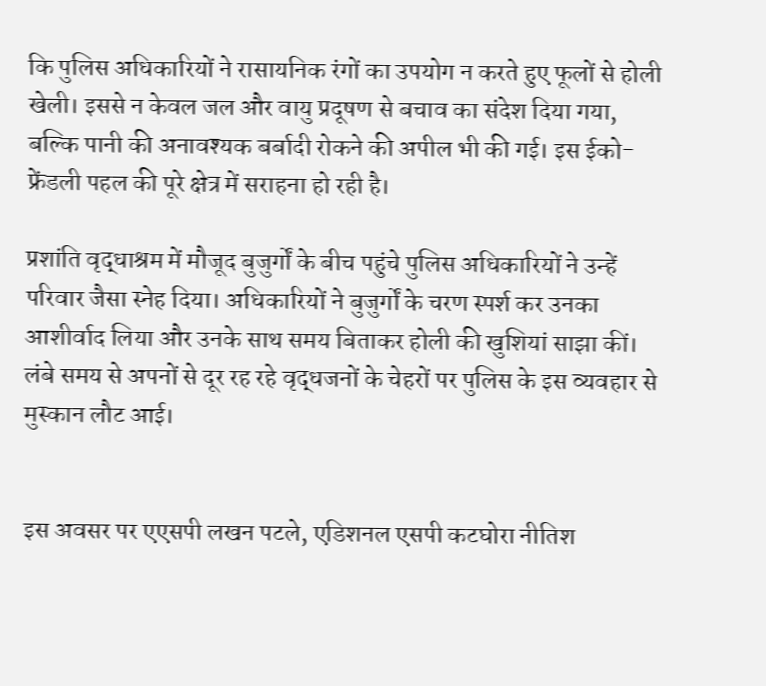कि पुलिस अधिकारियों ने रासायनिक रंगों का उपयोग न करते हुए फूलों से होली खेली। इससे न केवल जल और वायु प्रदूषण से बचाव का संदेश दिया गया, बल्कि पानी की अनावश्यक बर्बादी रोकने की अपील भी की गई। इस ईको-फ्रेंडली पहल की पूरे क्षेत्र में सराहना हो रही है।

प्रशांति वृद्धाश्रम में मौजूद बुजुर्गों के बीच पहुंचे पुलिस अधिकारियों ने उन्हें परिवार जैसा स्नेह दिया। अधिकारियों ने बुजुर्गों के चरण स्पर्श कर उनका आशीर्वाद लिया और उनके साथ समय बिताकर होली की खुशियां साझा कीं। लंबे समय से अपनों से दूर रह रहे वृद्धजनों के चेहरों पर पुलिस के इस व्यवहार से मुस्कान लौट आई।


इस अवसर पर एएसपी लखन पटले, एडिशनल एसपी कटघोरा नीतिश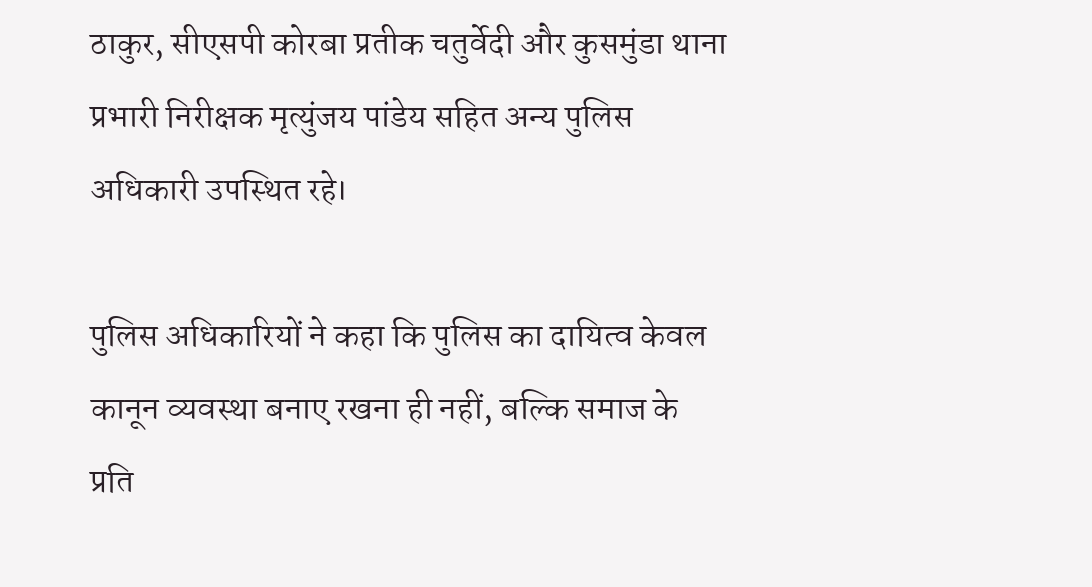ठाकुर, सीएसपी कोरबा प्रतीक चतुर्वेदी और कुसमुंडा थाना प्रभारी निरीक्षक मृत्युंजय पांडेय सहित अन्य पुलिस अधिकारी उपस्थित रहे।

पुलिस अधिकारियों ने कहा कि पुलिस का दायित्व केवल कानून व्यवस्था बनाए रखना ही नहीं, बल्कि समाज के प्रति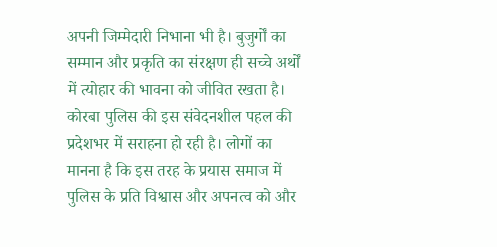अपनी जिम्मेदारी निभाना भी है। बुजुर्गों का सम्मान और प्रकृति का संरक्षण ही सच्चे अर्थों में त्योहार की भावना को जीवित रखता है।
कोरबा पुलिस की इस संवेदनशील पहल की प्रदेशभर में सराहना हो रही है। लोगों का मानना है कि इस तरह के प्रयास समाज में पुलिस के प्रति विश्वास और अपनत्व को और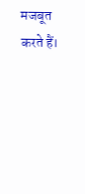मजबूत करते हैं।